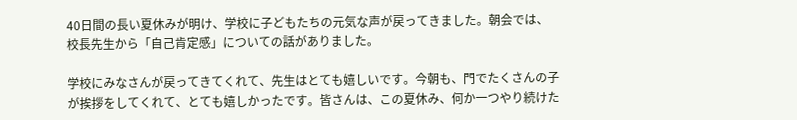40日間の長い夏休みが明け、学校に子どもたちの元気な声が戻ってきました。朝会では、校長先生から「自己肯定感」についての話がありました。

学校にみなさんが戻ってきてくれて、先生はとても嬉しいです。今朝も、門でたくさんの子が挨拶をしてくれて、とても嬉しかったです。皆さんは、この夏休み、何か一つやり続けた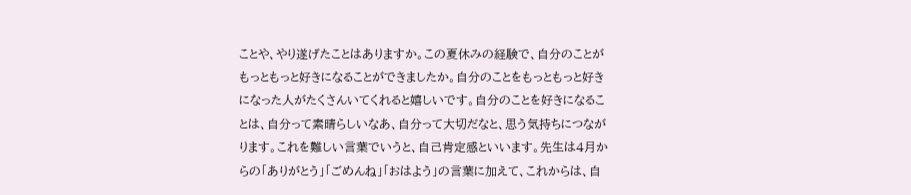ことや、やり遂げたことはありますか。この夏休みの経験で、自分のことがもっともっと好きになることができましたか。自分のことをもっともっと好きになった人がたくさんいてくれると嬉しいです。自分のことを好きになることは、自分って素晴らしいなあ、自分って大切だなと、思う気持ちにつながります。これを難しい言葉でいうと、自己肯定感といいます。先生は4月からの「ありがとう」「ごめんね」「おはよう」の言葉に加えて、これからは、自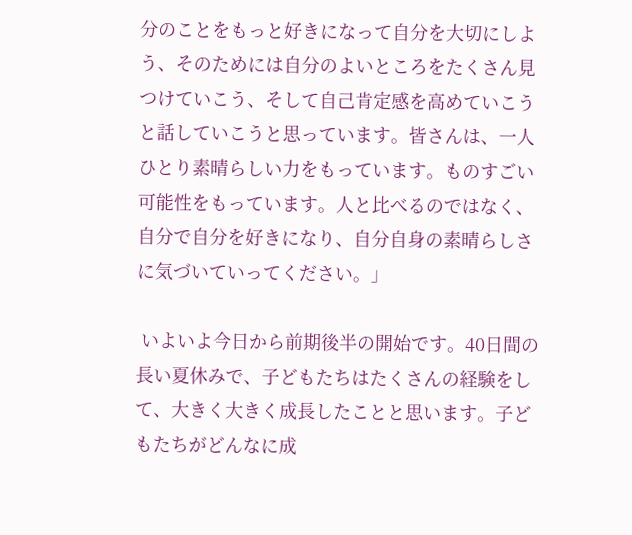分のことをもっと好きになって自分を大切にしよう、そのためには自分のよいところをたくさん見つけていこう、そして自己肯定感を高めていこうと話していこうと思っています。皆さんは、一人ひとり素晴らしい力をもっています。ものすごい可能性をもっています。人と比べるのではなく、自分で自分を好きになり、自分自身の素晴らしさに気づいていってください。」

 いよいよ今日から前期後半の開始です。40日間の長い夏休みで、子どもたちはたくさんの経験をして、大きく大きく成長したことと思います。子どもたちがどんなに成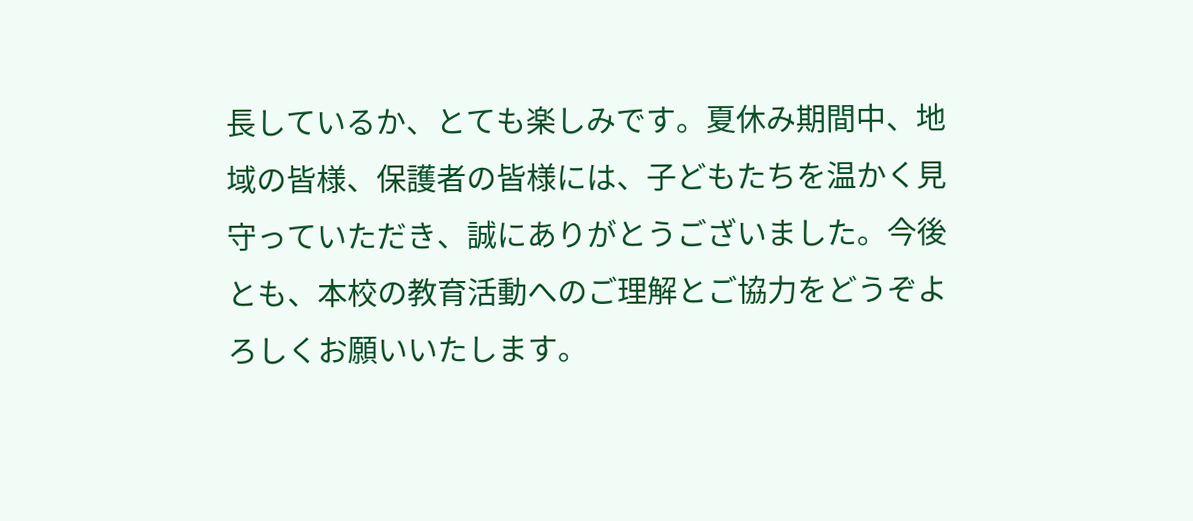長しているか、とても楽しみです。夏休み期間中、地域の皆様、保護者の皆様には、子どもたちを温かく見守っていただき、誠にありがとうございました。今後とも、本校の教育活動へのご理解とご協力をどうぞよろしくお願いいたします。